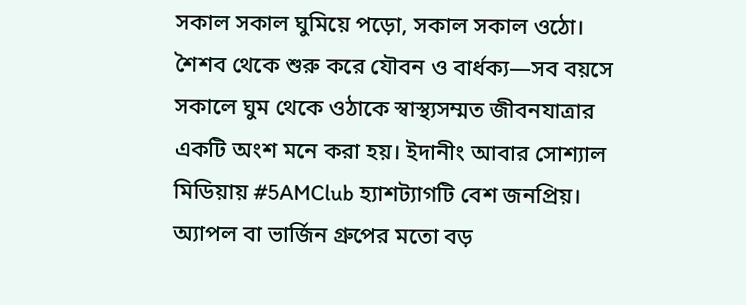সকাল সকাল ঘুমিয়ে পড়ো, সকাল সকাল ওঠো। শৈশব থেকে শুরু করে যৌবন ও বার্ধক্য—সব বয়সে সকালে ঘুম থেকে ওঠাকে স্বাস্থ্যসম্মত জীবনযাত্রার একটি অংশ মনে করা হয়। ইদানীং আবার সোশ্যাল মিডিয়ায় #5AMClub হ্যাশট্যাগটি বেশ জনপ্রিয়। অ্যাপল বা ভার্জিন গ্রুপের মতো বড়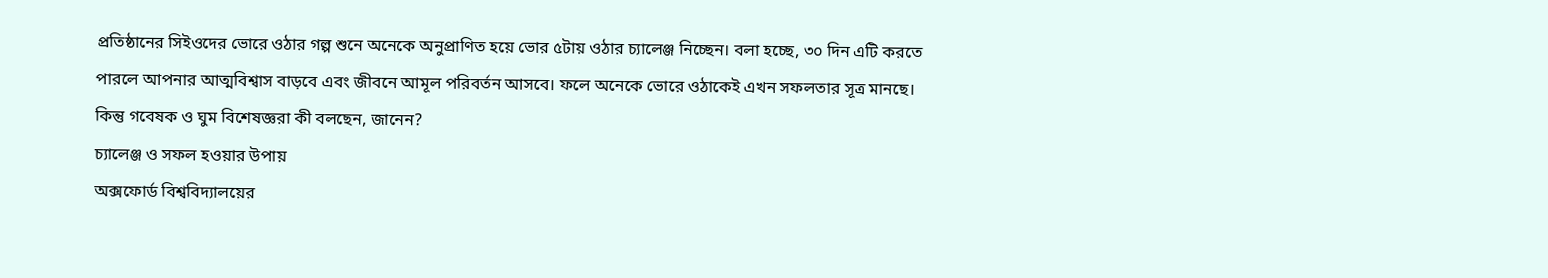প্রতিষ্ঠানের সিইওদের ভোরে ওঠার গল্প শুনে অনেকে অনুপ্রাণিত হয়ে ভোর ৫টায় ওঠার চ্যালেঞ্জ নিচ্ছেন। বলা হচ্ছে, ৩০ দিন এটি করতে পারলে আপনার আত্মবিশ্বাস বাড়বে এবং জীবনে আমূল পরিবর্তন আসবে। ফলে অনেকে ভোরে ওঠাকেই এখন সফলতার সূত্র মানছে। কিন্তু গবেষক ও ঘুম বিশেষজ্ঞরা কী বলছেন, জানেন?
চ্যালেঞ্জ ও সফল হওয়ার উপায়
অক্সফোর্ড বিশ্ববিদ্যালয়ের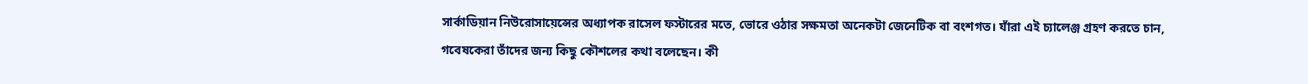সার্কাডিয়ান নিউরোসায়েন্সের অধ্যাপক রাসেল ফস্টারের মতে, ভোরে ওঠার সক্ষমতা অনেকটা জেনেটিক বা বংশগত। যাঁরা এই চ্যালেঞ্জ গ্রহণ করতে চান, গবেষকেরা তাঁদের জন্য কিছু কৌশলের কথা বলেছেন। কী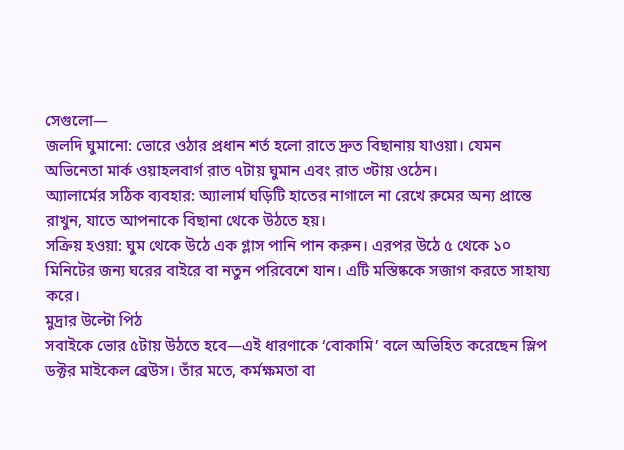সেগুলো—
জলদি ঘুমানো: ভোরে ওঠার প্রধান শর্ত হলো রাতে দ্রুত বিছানায় যাওয়া। যেমন অভিনেতা মার্ক ওয়াহলবার্গ রাত ৭টায় ঘুমান এবং রাত ৩টায় ওঠেন।
অ্যালার্মের সঠিক ব্যবহার: অ্যালার্ম ঘড়িটি হাতের নাগালে না রেখে রুমের অন্য প্রান্তে রাখুন, যাতে আপনাকে বিছানা থেকে উঠতে হয়।
সক্রিয় হওয়া: ঘুম থেকে উঠে এক গ্লাস পানি পান করুন। এরপর উঠে ৫ থেকে ১০ মিনিটের জন্য ঘরের বাইরে বা নতুন পরিবেশে যান। এটি মস্তিষ্ককে সজাগ করতে সাহায্য করে।
মুদ্রার উল্টো পিঠ
সবাইকে ভোর ৫টায় উঠতে হবে—এই ধারণাকে ‘বোকামি’ বলে অভিহিত করেছেন স্লিপ ডক্টর মাইকেল ব্রেউস। তাঁর মতে, কর্মক্ষমতা বা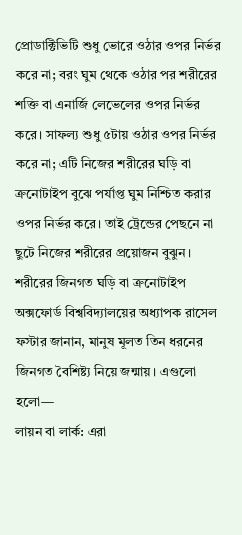প্রোডাক্টিভিটি শুধু ভোরে ওঠার ওপর নির্ভর করে না; বরং ঘুম থেকে ওঠার পর শরীরের শক্তি বা এনার্জি লেভেলের ওপর নির্ভর করে। সাফল্য শুধু ৫টায় ওঠার ওপর নির্ভর করে না; এটি নিজের শরীরের ঘড়ি বা ক্রনোটাইপ বুঝে পর্যাপ্ত ঘুম নিশ্চিত করার ওপর নির্ভর করে। তাই ট্রেন্ডের পেছনে না ছুটে নিজের শরীরের প্রয়োজন বুঝুন।
শরীরের জিনগত ঘড়ি বা ক্রনোটাইপ
অক্সফোর্ড বিশ্ববিদ্যালয়ের অধ্যাপক রাসেল ফস্টার জানান, মানুষ মূলত তিন ধরনের জিনগত বৈশিষ্ট্য নিয়ে জন্মায়। এগুলো হলো—
লায়ন বা লার্ক: এরা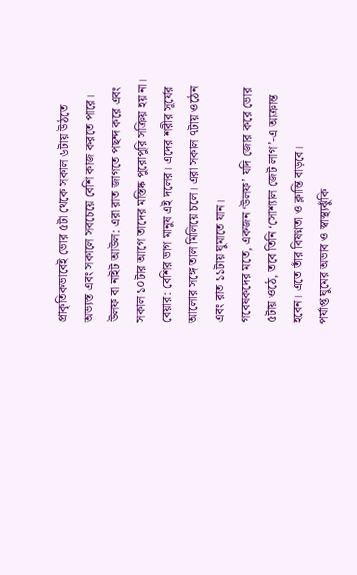প্রাকৃতিকভাবেই ভোর ৫টা থেকে সকাল ৬টায় উঠতে অভ্যস্ত এবং সকালে সবচেয়ে বেশি কাজ করতে পারে।
উলফ বা নাইট আউল: এরা রাত জাগতে পছন্দ করে এবং সকাল ১০টার আগে তাদের মস্তিষ্ক পুরোপুরি সক্রিয় হয় না।
বেয়ার: বেশির ভাগ মানুষ এই দলের। এদের শরীর সূর্যের আলোর সঙ্গে তাল মিলিয়ে চলে। এরা সকাল ৭টায় ওঠেন এবং রাত ১১টায় ঘুমাতে যান।
গবেষকদের মতে, একজন ‘উলফ’ যদি জোর করে ভোর ৫টায় ওঠে, তবে তিনি ‘সোশ্যাল জেট লাগ’-এ আক্রান্ত হবেন। এতে তাঁর বিষণ্নতা ও ক্লান্তি বাড়বে।
পর্যাপ্ত ঘুমের অভাব ও স্বাস্থ্যঝুঁকি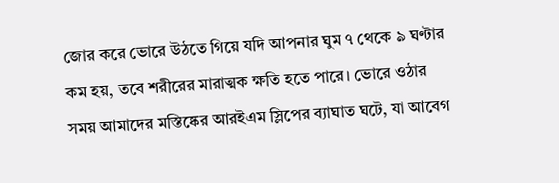জোর করে ভোরে উঠতে গিয়ে যদি আপনার ঘুম ৭ থেকে ৯ ঘণ্টার কম হয়, তবে শরীরের মারাত্মক ক্ষতি হতে পারে। ভোরে ওঠার সময় আমাদের মস্তিষ্কের আরইএম স্লিপের ব্যাঘাত ঘটে, যা আবেগ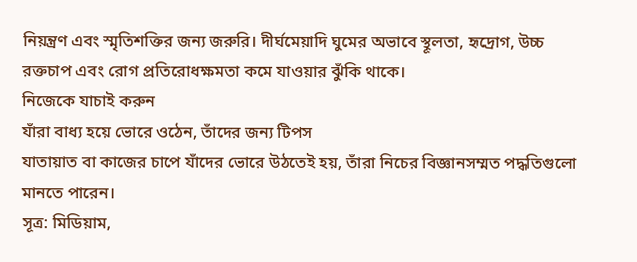নিয়ন্ত্রণ এবং স্মৃতিশক্তির জন্য জরুরি। দীর্ঘমেয়াদি ঘুমের অভাবে স্থূলতা, হৃদ্রোগ, উচ্চ রক্তচাপ এবং রোগ প্রতিরোধক্ষমতা কমে যাওয়ার ঝুঁকি থাকে।
নিজেকে যাচাই করুন
যাঁরা বাধ্য হয়ে ভোরে ওঠেন, তাঁদের জন্য টিপস
যাতায়াত বা কাজের চাপে যাঁদের ভোরে উঠতেই হয়, তাঁরা নিচের বিজ্ঞানসম্মত পদ্ধতিগুলো মানতে পারেন।
সূত্র: মিডিয়াম,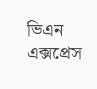ভিএন এক্সপ্রেস